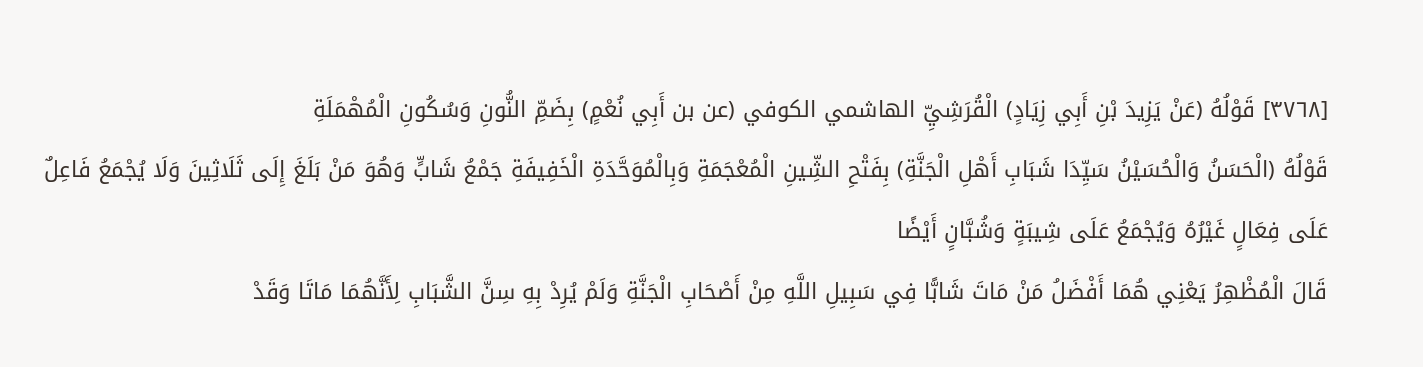[٣٧٦٨] قَوْلُهُ (عَنْ يَزِيدَ بْنِ أَبِي زِيَادٍ) الْقُرَشِيِّ الهاشمي الكوفي (عن بن أَبِي نُعْمٍ) بِضَمِّ النُّونِ وَسُكُونِ الْمُهْمَلَةِ
قَوْلُهُ (الْحَسَنُ وَالْحُسَيْنُ سَيِّدَا شَبَابِ أَهْلِ الْجَنَّةِ) بِفَتْحِ الشِّينِ الْمُعْجَمَةِ وَبِالْمُوَحَّدَةِ الْخَفِيفَةِ جَمْعُ شَابٍّ وَهُوَ مَنْ بَلَغَ إِلَى ثَلَاثِينَ وَلَا يُجْمَعُ فَاعِلٌ عَلَى فِعَالٍ غَيْرُهُ وَيُجْمَعُ عَلَى شِيبَةٍ وَشُبَّانٍ أَيْضًا
قَالَ الْمُظْهِرُ يَعْنِي هُمَا أَفْضَلُ مَنْ مَاتَ شَابًّا فِي سَبِيلِ اللَّهِ مِنْ أَصْحَابِ الْجَنَّةِ وَلَمْ يُرِدْ بِهِ سِنَّ الشَّبَابِ لِأَنَّهُمَا مَاتَا وَقَدْ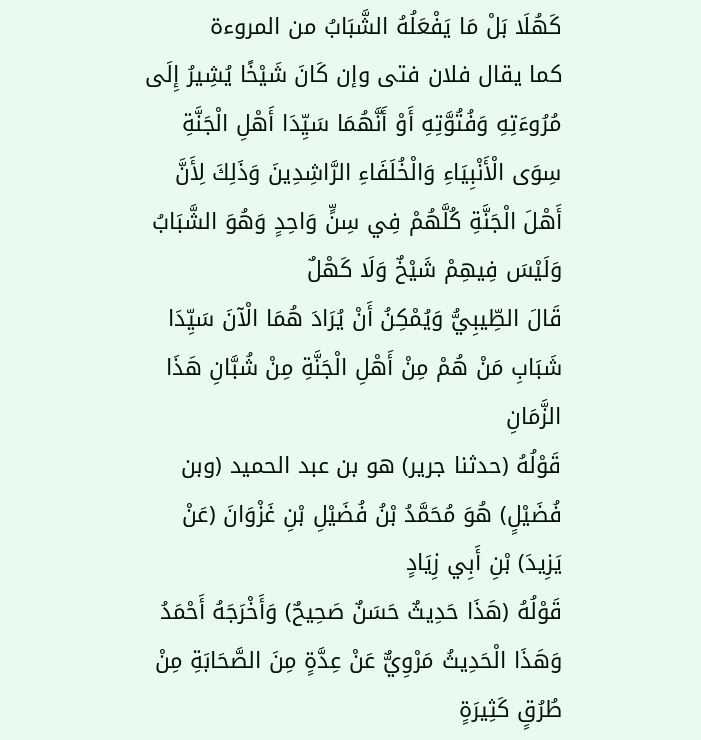كَهُلَا بَلْ مَا يَفْعَلُهُ الشَّبَابُ من المروءة
كما يقال فلان فتى وإن كَانَ شَيْخًا يُشِيرُ إِلَى مُرُوءَتِهِ وَفُتُوَّتِهِ أَوْ أَنَّهُمَا سَيِّدَا أَهْلِ الْجَنَّةِ سِوَى الْأَنْبِيَاءِ وَالْخُلَفَاءِ الرَّاشِدِينَ وَذَلِكَ لِأَنَّ أَهْلَ الْجَنَّةِ كُلَّهُمْ فِي سِنٍّ وَاحِدٍ وَهُوَ الشَّبَابُ وَلَيْسَ فِيهِمْ شَيْخٌ وَلَا كَهْلٌ
قَالَ الطِّيبِيُّ وَيُمْكِنُ أَنْ يُرَادَ هُمَا الْآنَ سَيِّدَا شَبَابِ مَنْ هُمْ مِنْ أَهْلِ الْجَنَّةِ مِنْ شُبَّانِ هَذَا الزَّمَانِ
قَوْلُهُ (حدثنا جرير) هو بن عبد الحميد (وبن فُضَيْلٍ) هُوَ مُحَمَّدُ بْنُ فُضَيْلِ بْنِ غَزْوَانَ (عَنْ يَزِيدَ) بْنِ أَبِي زِيَادٍ
قَوْلُهُ (هَذَا حَدِيثٌ حَسَنٌ صَحِيحٌ) وَأَخْرَجَهُ أَحْمَدُ وَهَذَا الْحَدِيثُ مَرْوِيٌّ عَنْ عِدَّةٍ مِنَ الصَّحَابَةِ مِنْ طُرُقٍ كَثِيرَةٍ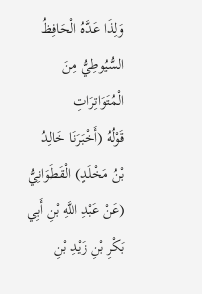وَلِذَا عَدَّهُ الْحَافِظُ السُّيُوطِيُّ مِنَ الْمُتَوَاتِرَاتِ
قَوْلُهُ (أَخْبَرَنَا خَالِدُ بْنُ مَخْلَدٍ) الْقَطَوَانِيُّ (عَنْ عَبْدِ اللَّهِ بْنِ أَبِي بَكْرِ بْنِ زَيْدِ بْنِ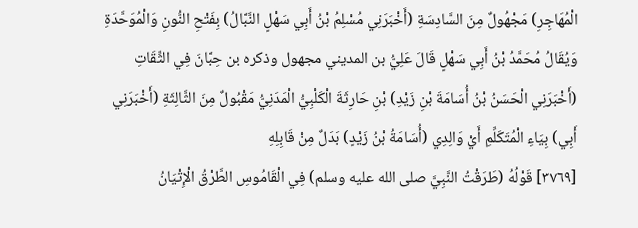الْمُهَاجِرِ) مَجْهُولٌ مِنَ السَّادِسَةِ (أَخْبَرَنِي مُسْلِمُ بْنُ أَبِي سَهْلٍ النَّبَّالُ) بِفَتْحِ النُّونِ وَالْمُوَحَّدَةِ وَيُقَالُ مُحَمَّدُ بْنُ أَبِي سَهْلٍ قَالَ عَلِيُّ بن المديني مجهول وذكره بن حِبَّانَ فِي الثِّقَاتِ (أَخْبَرَنِي الْحَسَنُ بْنُ أُسَامَةَ بْنِ زَيْدِ) بْنِ حَارِثَةَ الْكَلْبِيُّ الْمَدَنِيُّ مَقْبُولٌ مِنَ الثَّالِثَةِ (أَخْبَرَنِي أَبِي) بِيَاءِ الْمُتَكَلِّمِ أَيْ وَالِدِي (أُسَامَةُ بْنُ زَيْدٍ) بَدَلٌ مِنْ قَابِلِهِ
[٣٧٦٩] قَوْلُهُ (طَرَقْتُ النَّبِيَّ صلى الله عليه وسلم) فِي الْقَامُوسِ الطَّرْقُ الْإِتْيَانُ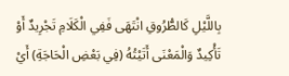بِاللَّيْلِ كَالطُّرُوقِ انْتَهَى فَفِي الْكَلَامِ تَجْرِيدٌ أَوْ تَأْكِيدٌ وَالْمَعْنَى أَتَيْتُهُ (فِي بَعْضِ الْحَاجَةِ) أَيْ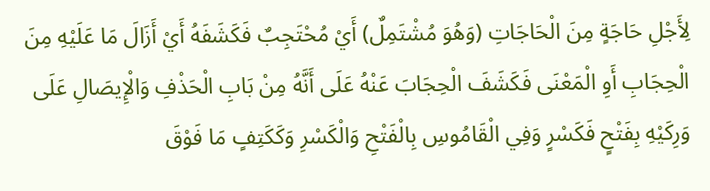لِأَجْلِ حَاجَةٍ مِنَ الْحَاجَاتِ (وَهُوَ مُشْتَمِلٌ) أَيْ مُحْتَجِبٌ فَكَشَفَهُ أَيْ أَزَالَ مَا عَلَيْهِ مِنَ الْحِجَابِ أَوِ الْمَعْنَى فَكَشَفَ الْحِجَابَ عَنْهُ عَلَى أَنَّهُ مِنْ بَابِ الْحَذْفِ وَالْإِيصَالِ عَلَى وَرِكَيْهِ بِفَتْحٍ فَكَسْرٍ وَفِي الْقَامُوسِ بِالْفَتْحِ وَالْكَسْرِ وَكَكَتِفٍ مَا فَوْقَ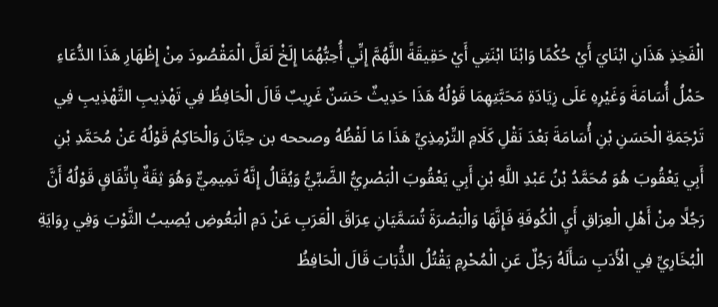الْفَخِذِ هَذَانِ ابْنَايَ أَيْ حُكْمًا وَابْنَا ابْنَتِي أَيْ حَقِيقَةً اللَّهُمَّ إِنِّي أُحِبُّهُمَا إِلَخْ لَعَلَّ الْمَقْصُودَ مِنْ إِظْهَارِ هَذَا الدُّعَاءِ حَمْلُ أُسَامَةَ وَغَيْرِهِ عَلَى زِيَادَةِ مَحَبَّتِهِمَا قَوْلُهُ هَذَا حَدِيثٌ حَسَنٌ غَرِيبٌ قَالَ الْحَافِظُ فِي تَهْذِيبِ التَّهْذِيبِ فِي تَرْجَمَةِ الْحَسَنِ بْنِ أُسَامَةَ بَعْدَ نَقْلِ كَلَامِ التِّرْمِذِيِّ هَذَا مَا لَفْظُهُ وصححه بن حِبَّانَ وَالْحَاكِمُ قَوْلُهُ عَنْ مُحَمَّدِ بْنِ أَبِي يَعْقُوبَ هُوَ مُحَمَّدُ بْنُ عَبْدِ اللَّهِ بْنِ أَبِي يَعْقُوبَ الْبَصْرِيُّ الضَّبِّيُّ وَيُقَالُ إِنَّهُ تَمِيمِيٌّ وَهُوَ ثِقَةٌ بِاتِّفَاقٍ قَوْلُهُ أَنَّ رَجُلًا مِنْ أَهْلِ الْعِرَاقِ أَيِ الْكُوفَةِ فَإِنَّهَا وَالْبَصْرَةَ تُسَمَّيَانِ عِرَاقَ الْعَرَبِ عَنْ دَمِ الْبَعُوضِ يُصِيبُ الثَّوْبَ وَفِي رِوَايَةِ الْبُخَارِيِّ فِي الْأَدَبِ سَأَلَهُ رَجُلٌ عَنِ الْمُحْرِمِ يَقْتُلُ الذُّبَابَ قَالَ الْحَافِظُ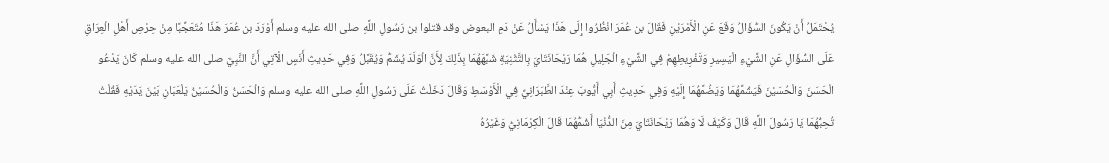يُحْتَمَلُ أَنْ يَكُونَ السُّؤَالُ وَقَعَ عَنِ الْأَمْرَيْنِ فَقَالَ بن عُمَرَ انْظُرُوا إِلَى هَذَا يَسْأَلُ عَنْ دَمِ البعوض وقد قتلوا بن رَسُولِ اللَّهِ صلى الله عليه وسلم أَوْرَدَ بن عُمَرَ هَذَا مُتَعَجِّبًا مِنْ حِرْصِ أَهْلِ الْعِرَاقِ عَلَى السُّؤَالِ عَنِ الشَّيْءِ الْيَسِيرِ وَتَفْرِيطِهِمْ فِي الشَّيْءِ الْجَلِيلِ هُمَا رَيْحَانَتَايَ بِالتَّثْنِيَةِ شَبَّهَهُمَا بِذَلِكَ لِأَنَّ الْوَلَدَ يُشَمُّ وَيُقَبَّلُ وَفِي حَدِيثِ أَنَسٍ الْآتِي أَنَّ النَّبِيَّ صلى الله عليه وسلم كَانَ يَدْعُو الْحَسَنَ وَالْحُسَيْنَ فَيَشُمَّهُمَا وَيَضُمَّهُمَا إِلَيْهِ وَفِي حَدِيثِ أَبِي أَيُّوبَ عِنْدَ الطَّبَرَانِيِّ فِي الْأَوْسَطِ وَقَالَ دَخَلْتُ عَلَى رَسُولِ اللَّهِ صلى الله عليه وسلم وَالْحَسَنُ وَالْحُسَيْنُ يَلْعَبَانِ بَيْنَ يَدَيْهِ فَقُلْتُ تُحِبُّهُمَا يَا رَسُولَ اللَّهِ قَالَ وَكَيْفَ لَا وَهُمَا رَيْحَانَتَايَ مِنَ الدُّنْيَا أَشُمُّهُمَا قَالَ الْكِرْمَانِيُّ وَغَيْرُهُ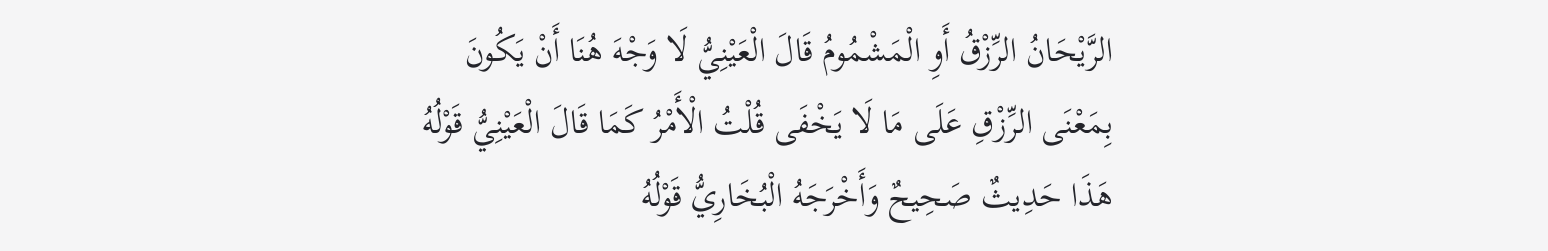الرَّيْحَانُ الرِّزْقُ أَوِ الْمَشْمُومُ قَالَ الْعَيْنِيُّ لَا وَجْهَ هُنَا أَنْ يَكُونَ بِمَعْنَى الرِّزْقِ عَلَى مَا لَا يَخْفَى قُلْتُ الْأَمْرُ كَمَا قَالَ الْعَيْنِيُّ قَوْلُهُ هَذَا حَدِيثٌ صَحِيحٌ وَأَخْرَجَهُ الْبُخَارِيُّ قَوْلُهُ